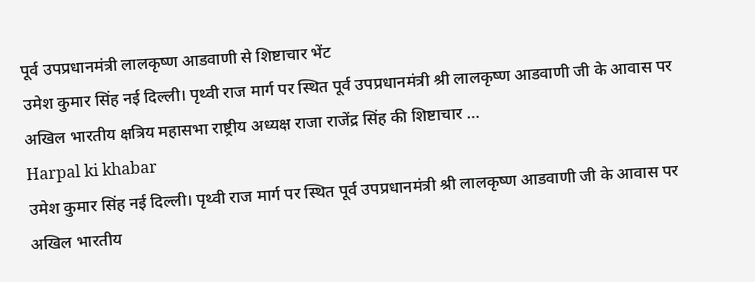पूर्व उपप्रधानमंत्री लालकृष्ण आडवाणी से शिष्टाचार भेंट
उमेश कुमार सिंह नई दिल्ली। पृथ्वी राज मार्ग पर स्थित पूर्व उपप्रधानमंत्री श्री लालकृष्ण आडवाणी जी के आवास पर अखिल भारतीय क्षत्रिय महासभा राष्ट्रीय अध्यक्ष राजा राजेंद्र सिंह की शिष्टाचार …
Harpal ki khabar
उमेश कुमार सिंह नई दिल्ली। पृथ्वी राज मार्ग पर स्थित पूर्व उपप्रधानमंत्री श्री लालकृष्ण आडवाणी जी के आवास पर अखिल भारतीय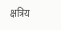क्षत्रिय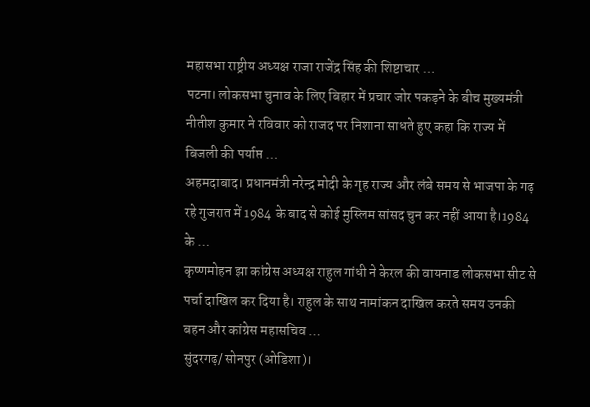महासभा राष्ट्रीय अध्यक्ष राजा राजेंद्र सिंह की शिष्टाचार …
पटना। लोकसभा चुनाव के लिए बिहार में प्रचार जोर पकड़ने के बीच मुख्यमंत्री नीतीश कुमार ने रविवार को राजद पर निशाना साधते हुए कहा कि राज्य में बिजली की पर्याप्त …
अहमदाबाद। प्रधानमंत्री नरेन्द्र मोदी के गृह राज्य और लंबे समय से भाजपा के गढ़ रहे गुजरात में 1984 के बाद से कोई मुस्लिम सांसद चुन कर नहीं आया है।1984 के …
कृष्णमोहन झा कांग्रेस अध्यक्ष राहुल गांधी ने केरल की वायनाड लोकसभा सीट से पर्चा दाखिल कर दिया है। राहुल के साथ नामांकन दाखिल करते समय उनकी बहन और कांग्रेस महासचिव …
सुंदरगढ़/ सोनपुर (ओडिशा)।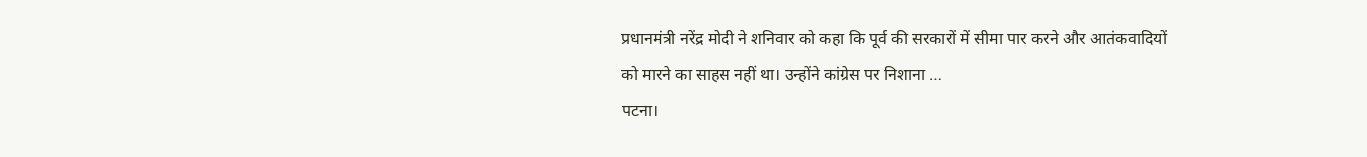प्रधानमंत्री नरेंद्र मोदी ने शनिवार को कहा कि पूर्व की सरकारों में सीमा पार करने और आतंकवादियों को मारने का साहस नहीं था। उन्होंने कांग्रेस पर निशाना …
पटना।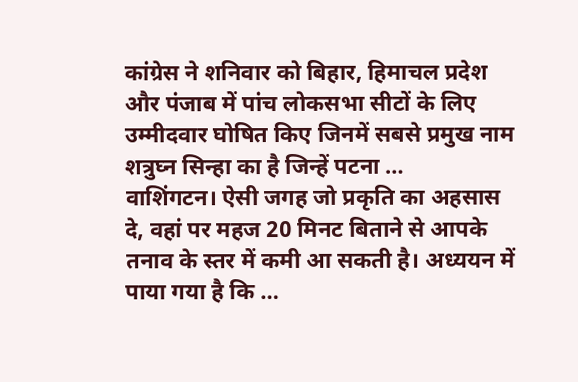कांग्रेस ने शनिवार को बिहार, हिमाचल प्रदेश और पंजाब में पांच लोकसभा सीटों के लिए उम्मीदवार घोषित किए जिनमें सबसे प्रमुख नाम शत्रुघ्न सिन्हा का है जिन्हें पटना …
वाशिंगटन। ऐसी जगह जो प्रकृति का अहसास दे, वहां पर महज 20 मिनट बिताने से आपके तनाव के स्तर में कमी आ सकती है। अध्ययन में पाया गया है कि …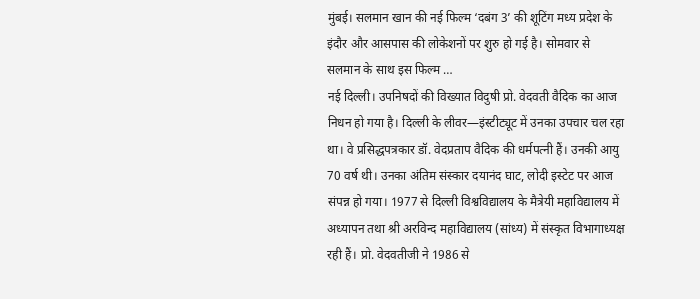मुंबई। सलमान खान की नई फिल्म ‘दबंग 3’ की शूटिंग मध्य प्रदेश के इंदौर और आसपास की लोकेशनों पर शुरु हो गई है। सोमवार से सलमान के साथ इस फिल्म …
नई दिल्ली। उपनिषदों की विख्यात विदुषी प्रो. वेदवती वैदिक का आज निधन हो गया है। दिल्ली के लीवर—इंस्टीट्यूट में उनका उपचार चल रहा था। वे प्रसिद्धपत्रकार डॉ. वेदप्रताप वैदिक की धर्मपत्नी हैं। उनकी आयु 70 वर्ष थी। उनका अंतिम संस्कार दयानंद घाट, लोदी इस्टेट पर आज संपन्न हो गया। 1977 से दिल्ली विश्वविद्यालय के मैत्रेयी महाविद्यालय में अध्यापन तथा श्री अरविन्द महाविद्यालय (सांध्य) में संस्कृत विभागाध्यक्ष रही हैं। प्रो. वेदवतीजी ने 1986 से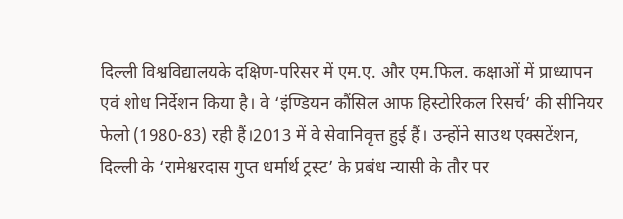दिल्ली विश्वविद्यालयके दक्षिण-परिसर में एम.ए. और एम.फिल. कक्षाओं में प्राध्यापन एवं शोध निर्देशन किया है। वे ‘इंण्डियन कौंसिल आफ हिस्टोरिकल रिसर्च’ की सीनियर फेलो (1980-83) रही हैं।2013 में वे सेवानिवृत्त हुई हैं। उन्होंने साउथ एक्सटेंशन, दिल्ली के ‘रामेश्वरदास गुप्त धर्मार्थ ट्रस्ट’ के प्रबंध न्यासी के तौर पर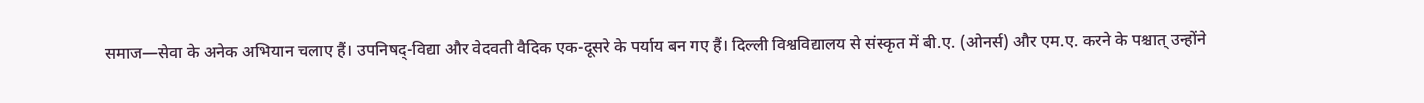समाज—सेवा के अनेक अभियान चलाए हैं। उपनिषद्-विद्या और वेदवती वैदिक एक-दूसरे के पर्याय बन गए हैं। दिल्ली विश्वविद्यालय से संस्कृत में बी.ए. (ओनर्स) और एम.ए. करने के पश्चात् उन्होंने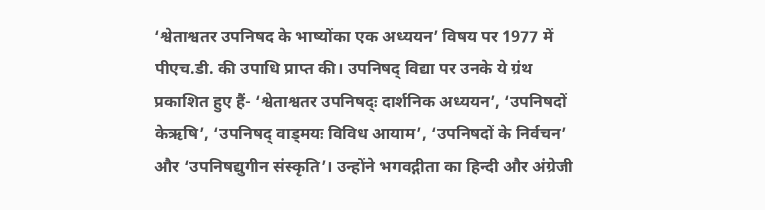‘श्वेताश्वतर उपनिषद के भाष्योंका एक अध्ययन’ विषय पर 1977 में पीएच.डी. की उपाधि प्राप्त की। उपनिषद् विद्या पर उनके ये ग्रंथ प्रकाशित हुए हैं- ‘श्वेताश्वतर उपनिषद्ः दार्शनिक अध्ययन’, ‘उपनिषदों केऋषि’, ‘उपनिषद् वाड्मयः विविध आयाम’, ‘उपनिषदों के निर्वचन’ और ‘उपनिषद्युगीन संस्कृति’। उन्होंने भगवद्गीता का हिन्दी और अंग्रेजी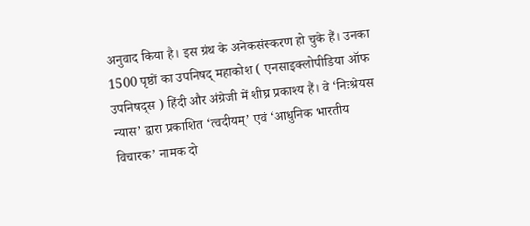अनुवाद किया है। इस ग्रंथ के अनेकसंस्करण हो चुके हैं। उनका 1500 पृष्ठों का उपनिषद् महाकोश ( एनसाइक्लोपीडिया ऑफ उपनिषद्स ) हिंदी और अंग्रेजी में शीघ्र प्रकाश्य हैं। वे ‘निःश्रेयस न्यास’ द्वारा प्रकाशित ‘त्वदीयम्’ एवं ‘आधुनिक भारतीय विचारक’ नामक दो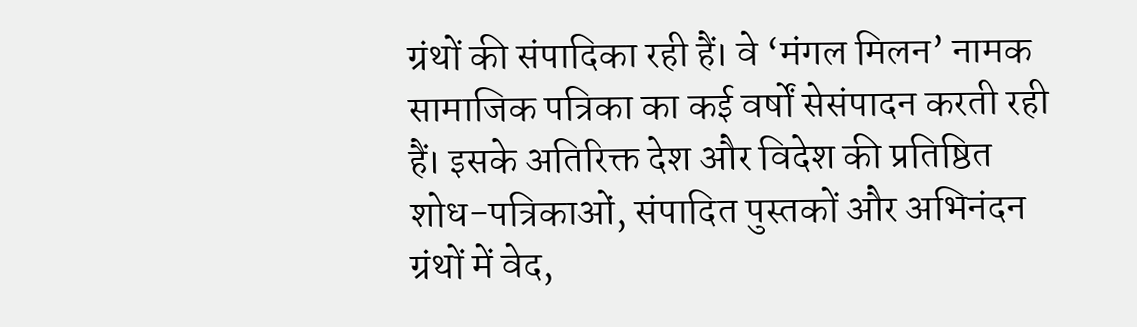ग्रंथों की संपादिका रही हैं। वे ‘मंगल मिलन’ नामक सामाजिक पत्रिका का कई वर्षों सेसंपादन करती रही हैं। इसके अतिरिक्त देश और विदेश की प्रतिष्ठित शोध-पत्रिकाओं, संपादित पुस्तकों और अभिनंदन ग्रंथों में वेद,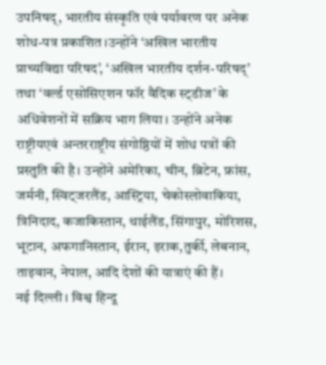उपनिषद्, भारतीय संस्कृति एवं पर्यावरण पर अनेक शोध-पत्र प्रकाशित।उन्होंने ‘अखिल भारतीय प्राच्यविद्या परिषद’, ‘अखिल भारतीय दर्शन-परिषद्’ तथा ‘वर्ल्ड एसोसिएशन फॉर वैदिक स्ट्डीज’ के अधिवेशनों में सक्रिय भाग लिया। उन्होंने अनेक राष्ट्रीयएवं अन्तरराष्ट्रीय संगोष्ठियों में शोध पत्रों की प्रस्तुति की है। उन्होंने अमेरिका, चीन, ब्रिटेन, फ्रांस, जर्मनी, स्विट्जरलैंड, आस्ट्रिया, चेकोस्लोवाकिया, त्रिनिदाद, कजाकिस्तान, थाईलैंड, सिंगापुर, मोरिशस, भूटान, अफगानिस्तान, ईरान, इराक,तुर्की, लेबनान, ताइवान, नेपाल, आदि देशों की यात्राएं की हैं।
नई दिल्ली। विश्व हिन्दू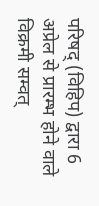परिषद् (विहिप) द्वारा 6 अप्रेल से प्रारम्भ होने वाले विक्रमी सम्वत्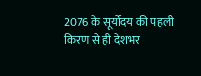2076 के सूर्योदय की पहली किरण से ही देशभर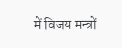में विजय मन्त्रों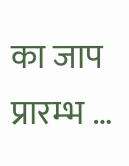का जाप प्रारम्भ …